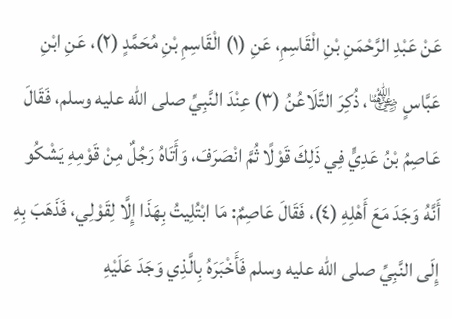عَنْ عَبْدِ الرَّحْمَنِ بْنِ الْقَاسِمِ، عَنِ (١) الْقَاسِمِ بْنِ مُحَمَّدٍ (٢)، عَنِ ابْنِ عَبَّاسٍ ﵄، ذُكِرَ التَّلَاعُنُ (٣) عِنْدَ النَّبِيِّ صلى الله عليه وسلم، فَقَالَ عَاصِمُ بْنُ عَدِيٍّ فِي ذَلِكَ قَوْلًا ثُمَّ انْصَرَفَ، وَأَتَاهُ رَجُلٌ مِنْ قَوْمِهِ يَشْكُو أَنَّهُ وَجَدَ مَعَ أَهْلِهِ (٤)، فَقَالَ عَاصِمٌ: مَا ابْتُلِيتُ بِهَذَا إِلَّا لِقَوْلِي، فَذَهَبَ بِهِ إِلَى النَّبِيِّ صلى الله عليه وسلم فَأَخْبَرَهُ بِالَّذِي وَجَدَ عَلَيْهِ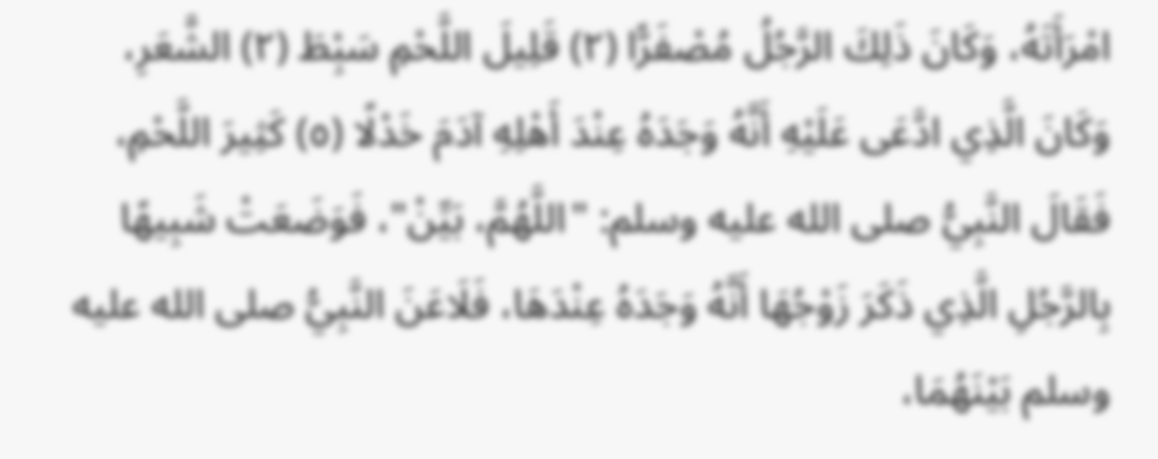امْرَأَتَهُ، وَكَانَ ذَلِكَ الرَّجُلُ مُصْفَرًّا (٢) قَلِيلَ اللَّحْمِ سَبِْطَ (٢) الشَّعَرِ، وَكَانَ الَّذِي ادَّعَى عَلَيْهِ أَنَّهُ وَجَدَهُ عِنْدَ أَهْلِهِ آدَمَ خَدْلًا (٥) كَثِيرَ اللَّحْمِ، فَقَالَ النَّبِيُّ صلى الله عليه وسلم: "اللَّهُمَّ، بَيِّنْ"، فَوَضَعَتْ شَبِيهًا بِالرَّجُلِ الَّذِي ذَكَرَ زَوْجُهَا أَنَّهُ وَجَدَهُ عِنْدَهَا، فَلَاعَنَ النَّبِيُّ صلى الله عليه وسلم بَيْنَهُمَا،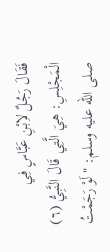فَقَالَ رَجُلٌ لاِبْنِ عَبَّاسٍ فِي الْمَجْلِسِ: هِيَ الَّتِي قَالَ النَّبِيُّ (٦) صلى الله عليه وسلم: "لَوْ رَجَمْتُ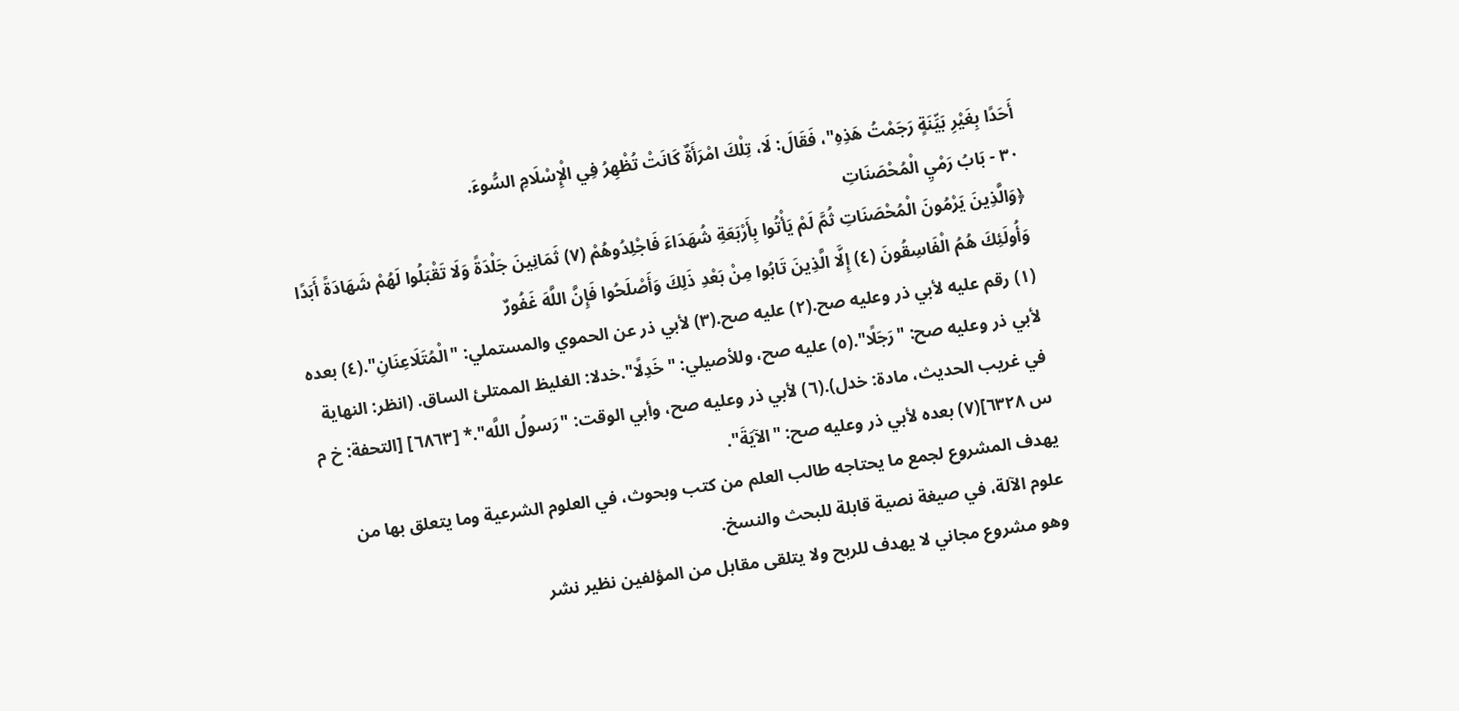أَحَدًا بِغَيْرِ بَيِّنَةٍ رَجَمْتُ هَذِهِ"، فَقَالَ: لَا، تِلْكَ امْرَأَةٌ كَانَتْ تُظْهِرُ فِي الْإِسْلَامِ السُّوءَ.
٣٠ - بَابُ رَمْيِ الْمُحْصَنَاتِ
﴿وَالَّذِينَ يَرْمُونَ الْمُحْصَنَاتِ ثُمَّ لَمْ يَأْتُوا بِأَرْبَعَةِ شُهَدَاءَ فَاجْلِدُوهُمْ (٧) ثَمَانِينَ جَلْدَةً وَلَا تَقْبَلُوا لَهُمْ شَهَادَةً أَبَدًا وَأُولَئِكَ هُمُ الْفَاسِقُونَ (٤) إِلَّا الَّذِينَ تَابُوا مِنْ بَعْدِ ذَلِكَ وَأَصْلَحُوا فَإِنَّ اللَّهَ غَفُورٌ
(١) رقم عليه لأبي ذر وعليه صح.(٢) عليه صح.(٣) لأبي ذر عن الحموي والمستملي: "الْمُتَلَاعِنَانِ".(٤) بعده لأبي ذر وعليه صح: "رَجَلًا".(٥) عليه صح، وللأصيلي: "خَدِلًا".خدلا: الغليظ الممتلئ الساق. (انظر: النهاية في غريب الحديث، مادة: خدل).(٦) لأبي ذر وعليه صح، وأبي الوقت: "رَسولُ اللَّه".* [٦٨٦٣] [التحفة: خ م س ٦٣٢٨](٧) بعده لأبي ذر وعليه صح: "الآيَةَ".
يهدف المشروع لجمع ما يحتاجه طالب العلم من كتب وبحوث، في العلوم الشرعية وما يتعلق بها من علوم الآلة، في صيغة نصية قابلة للبحث والنسخ.
وهو مشروع مجاني لا يهدف للربح ولا يتلقى مقابل من المؤلفين نظير نشر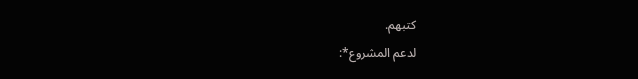كتبهم.
لدعم المشروع*: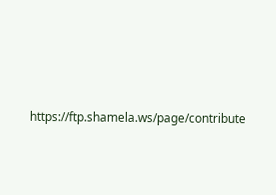https://ftp.shamela.ws/page/contribute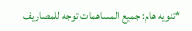*تنويه هام: جميع المساهمات توجه للمصاريف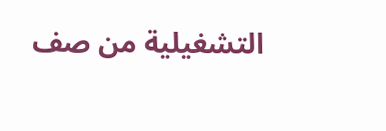التشغيلية من صف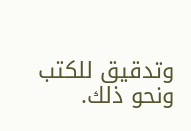وتدقيق للكتب ونحو ذلك.